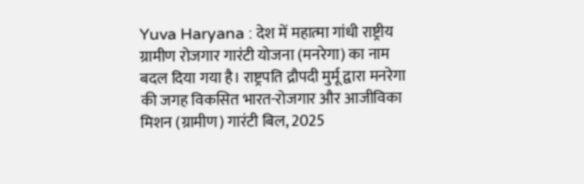Yuva Haryana : देश में महात्मा गांधी राष्ट्रीय ग्रामीण रोजगार गारंटी योजना (मनरेगा) का नाम बदल दिया गया है। राष्ट्रपति द्रौपदी मुर्मू द्वारा मनरेगा की जगह विकसित भारत-रोजगार और आजीविका मिशन (ग्रामीण) गारंटी बिल, 2025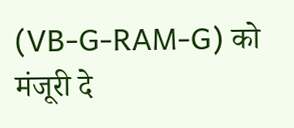(VB-G-RAM-G) को मंजूरी दे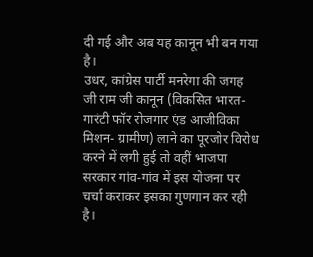दी गई और अब यह कानून भी बन गया है।
उधर, कांग्रेस पार्टी मनरेगा की जगह जी राम जी कानून (विकसित भारत- गारंटी फॉर रोजगार एंड आजीविका मिशन- ग्रामीण) लाने का पूरजोर विरोध करने में लगी हुई तो वहीं भाजपा सरकार गांव-गांव में इस योजना पर चर्चा कराकर इसका गुणगान कर रही है।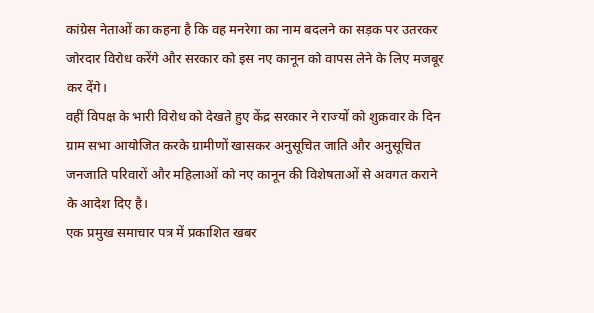कांग्रेस नेताओं का कहना है कि वह मनरेगा का नाम बदलने का सड़क पर उतरकर जोरदार विरोध करेंगे और सरकार को इस नए कानून को वापस लेने के लिए मजबूर कर देंगे।
वहीं विपक्ष के भारी विरोध को देखते हुए केंद्र सरकार ने राज्यों को शुक्रवार के दिन ग्राम सभा आयोजित करके ग्रामीणों खासकर अनुसूचित जाति और अनुसूचित जनजाति परिवारों और महिलाओं को नए कानून की विशेषताओं से अवगत कराने के आदेश दिए है।
एक प्रमुख समाचार पत्र में प्रकाशित खबर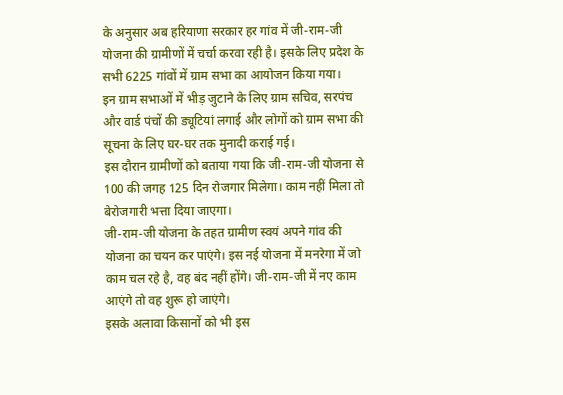के अनुसार अब हरियाणा सरकार हर गांव में जी-राम-जी योजना की ग्रामीणों में चर्चा करवा रही है। इसके लिए प्रदेश के सभी 6225 गांवों में ग्राम सभा का आयोजन किया गया।
इन ग्राम सभाओं में भीड़ जुटाने के लिए ग्राम सचिव, सरपंच और वार्ड पंचों की ड्यूटियां लगाई और लोगों को ग्राम सभा की सूचना के लिए घर-घर तक मुनादी कराई गई।
इस दौरान ग्रामीणों को बताया गया कि जी-राम-जी योजना से 100 की जगह 125 दिन रोजगार मिलेगा। काम नहीं मिला तो बेरोजगारी भत्ता दिया जाएगा।
जी-राम-जी योजना के तहत ग्रामीण स्वयं अपने गांव की योजना का चयन कर पाएंगे। इस नई योजना में मनरेगा में जो काम चल रहे है, वह बंद नहीं होंगे। जी-राम-जी में नए काम आएंगे तो वह शुरू हो जाएंगे।
इसके अलावा किसानों को भी इस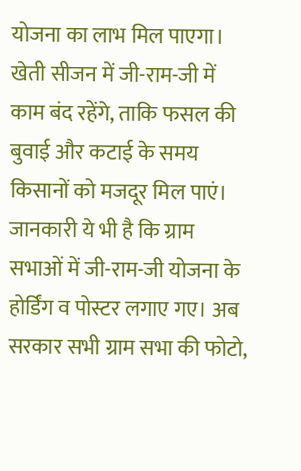योजना का लाभ मिल पाएगा। खेती सीजन में जी-राम-जी में काम बंद रहेंगे, ताकि फसल की बुवाई और कटाई के समय किसानों को मजदूर मिल पाएं।
जानकारी ये भी है कि ग्राम सभाओं में जी-राम-जी योजना के होर्डिंग व पोस्टर लगाए गए। अब सरकार सभी ग्राम सभा की फोटो,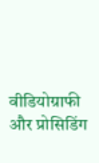वीडियोग्राफी और प्रोसिडिंग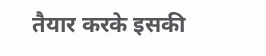तैयार करके इसकी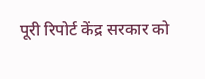पूरी रिपोर्ट केंद्र सरकार को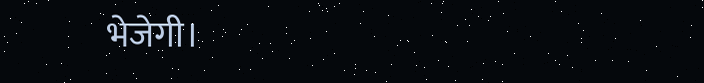भेजेगी।